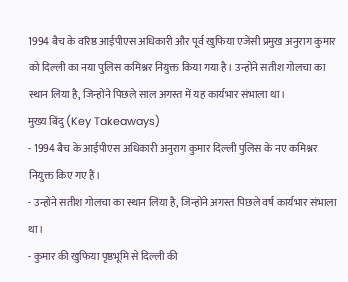1994 बैच के वरिष्ठ आईपीएस अधिकारी और पूर्व खुफिया एजेंसी प्रमुख अनुराग कुमार को दिल्ली का नया पुलिस कमिश्नर नियुक्त किया गया है। उन्होंने सतीश गोलचा का स्थान लिया है, जिन्होंने पिछले साल अगस्त में यह कार्यभार संभाला था।
मुख्य बिंदु (Key Takeaways)
- 1994 बैच के आईपीएस अधिकारी अनुराग कुमार दिल्ली पुलिस के नए कमिश्नर नियुक्त किए गए हैं।
- उन्होंने सतीश गोलचा का स्थान लिया है, जिन्होंने अगस्त पिछले वर्ष कार्यभार संभाला था।
- कुमार की खुफिया पृष्ठभूमि से दिल्ली की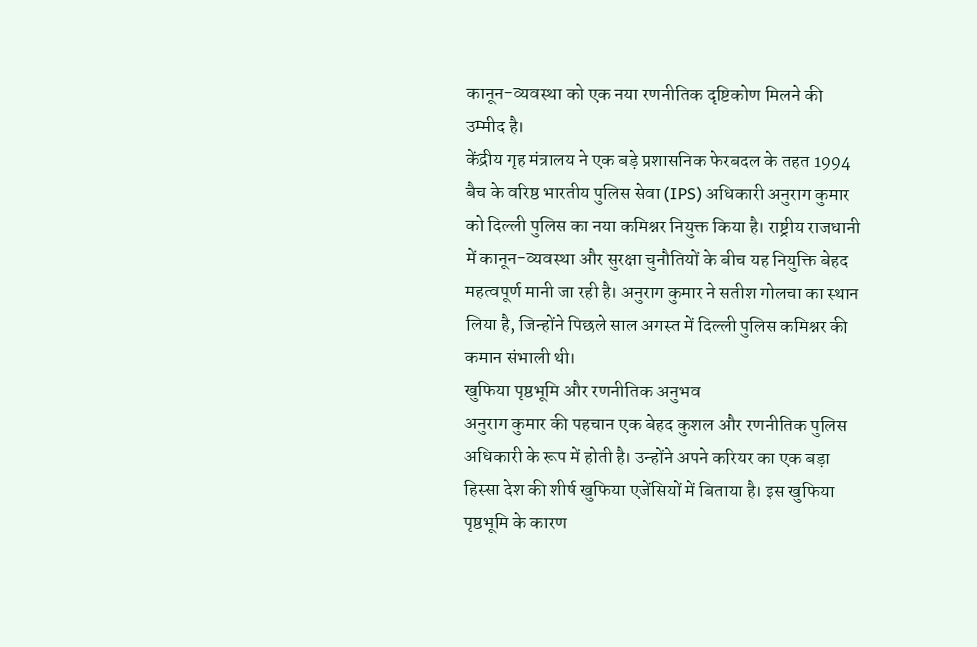कानून-व्यवस्था को एक नया रणनीतिक दृष्टिकोण मिलने की उम्मीद है।
केंद्रीय गृह मंत्रालय ने एक बड़े प्रशासनिक फेरबदल के तहत 1994 बैच के वरिष्ठ भारतीय पुलिस सेवा (IPS) अधिकारी अनुराग कुमार को दिल्ली पुलिस का नया कमिश्नर नियुक्त किया है। राष्ट्रीय राजधानी में कानून-व्यवस्था और सुरक्षा चुनौतियों के बीच यह नियुक्ति बेहद महत्वपूर्ण मानी जा रही है। अनुराग कुमार ने सतीश गोलचा का स्थान लिया है, जिन्होंने पिछले साल अगस्त में दिल्ली पुलिस कमिश्नर की कमान संभाली थी।
खुफिया पृष्ठभूमि और रणनीतिक अनुभव
अनुराग कुमार की पहचान एक बेहद कुशल और रणनीतिक पुलिस अधिकारी के रूप में होती है। उन्होंने अपने करियर का एक बड़ा हिस्सा देश की शीर्ष खुफिया एजेंसियों में बिताया है। इस खुफिया पृष्ठभूमि के कारण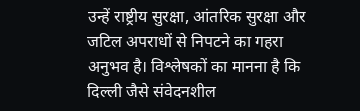उन्हें राष्ट्रीय सुरक्षा, आंतरिक सुरक्षा और जटिल अपराधों से निपटने का गहरा अनुभव है। विश्लेषकों का मानना है कि दिल्ली जैसे संवेदनशील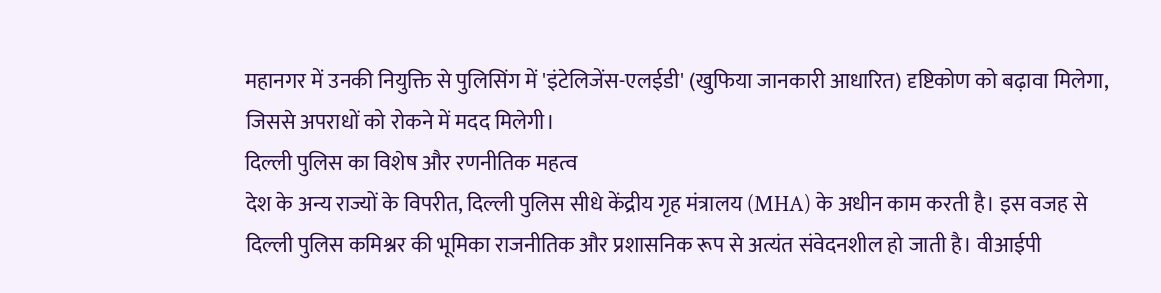महानगर में उनकी नियुक्ति से पुलिसिंग में 'इंटेलिजेंस-एलईडी' (खुफिया जानकारी आधारित) दृष्टिकोण को बढ़ावा मिलेगा, जिससे अपराधों को रोकने में मदद मिलेगी।
दिल्ली पुलिस का विशेष और रणनीतिक महत्व
देश के अन्य राज्यों के विपरीत, दिल्ली पुलिस सीधे केंद्रीय गृह मंत्रालय (MHA) के अधीन काम करती है। इस वजह से दिल्ली पुलिस कमिश्नर की भूमिका राजनीतिक और प्रशासनिक रूप से अत्यंत संवेदनशील हो जाती है। वीआईपी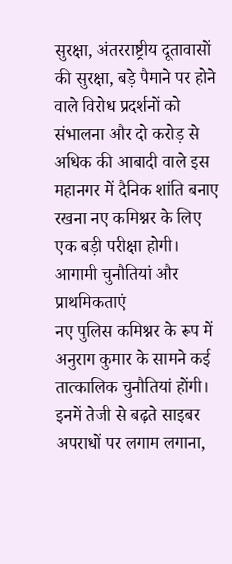सुरक्षा, अंतरराष्ट्रीय दूतावासों की सुरक्षा, बड़े पैमाने पर होने वाले विरोध प्रदर्शनों को संभालना और दो करोड़ से अधिक की आबादी वाले इस महानगर में दैनिक शांति बनाए रखना नए कमिश्नर के लिए एक बड़ी परीक्षा होगी।
आगामी चुनौतियां और प्राथमिकताएं
नए पुलिस कमिश्नर के रूप में अनुराग कुमार के सामने कई तात्कालिक चुनौतियां होंगी। इनमें तेजी से बढ़ते साइबर अपराधों पर लगाम लगाना,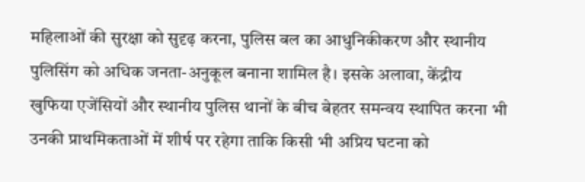महिलाओं की सुरक्षा को सुदृढ़ करना, पुलिस बल का आधुनिकीकरण और स्थानीय पुलिसिंग को अधिक जनता-अनुकूल बनाना शामिल है। इसके अलावा, केंद्रीय खुफिया एजेंसियों और स्थानीय पुलिस थानों के बीच बेहतर समन्वय स्थापित करना भी उनकी प्राथमिकताओं में शीर्ष पर रहेगा ताकि किसी भी अप्रिय घटना को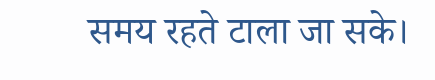समय रहते टाला जा सके।